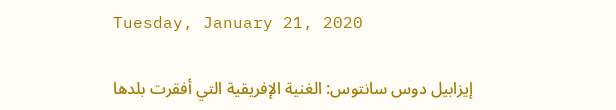Tuesday, January 21, 2020

إيزابيل دوس سانتوس: الغنية الإفريقية التي أفقرت بلدها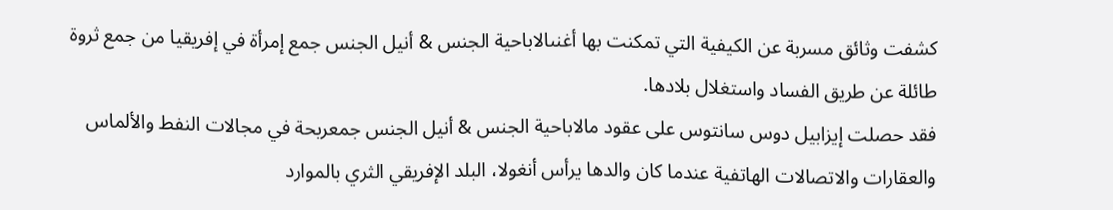كشفت وثائق مسربة عن الكيفية التي تمكنت بها أغنىالاباحية الجنس & أنيل الجنس جمع إمرأة في إفريقيا من جمع ثروة طائلة عن طريق الفساد واستغلال بلادها.
فقد حصلت إيزابيل دوس سانتوس على عقود مالاباحية الجنس & أنيل الجنس جمعربحة في مجالات النفط والألماس والعقارات والاتصالات الهاتفية عندما كان والدها يرأس أنغولا، البلد الإفريقي الثري بالموارد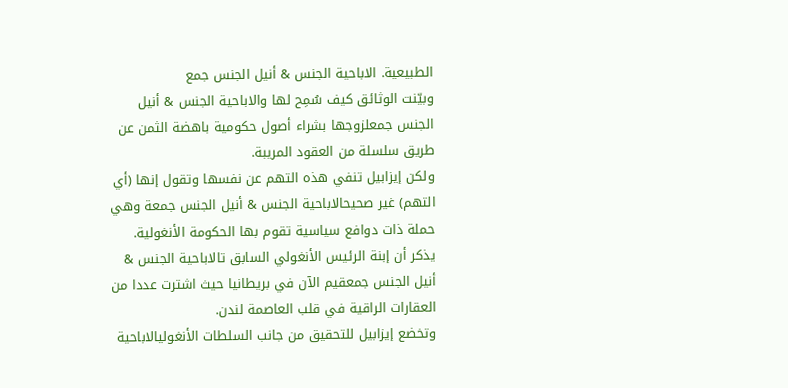الطبيعية. الاباحية الجنس & أنيل الجنس جمع
وبيّنت الوثائق كيف سُمِح لها والاباحية الجنس & أنيل الجنس جمعلزوجها بشراء أصول حكومية باهضة الثمن عن طريق سلسلة من العقود المريبة.
ولكن إيزابيل تنفي هذه التهم عن نفسها وتقول إنها (أي التهم) غير صحيحالاباحية الجنس & أنيل الجنس جمعة وهي حملة ذات دوافع سياسية تقوم بها الحكومة الأنغولية.
يذكر أن إبنة الرئيس الأنغولي السابق تالاباحية الجنس & أنيل الجنس جمعقيم الآن في بريطانيا حيث اشترت عددا من العقارات الراقية في قلب العاصمة لندن.
وتخضع إيزابيل للتحقيق من جانب السلطات الأنغوليالاباحية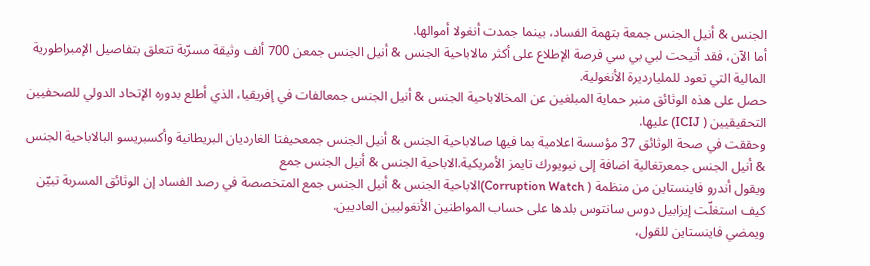الجنس & أنيل الجنس جمعة بتهمة الفساد، بينما جمدت أنغولا أموالها.
أما الآن، فقد أتيحت لبي بي سي فرصة الإطلاع على أكثر مالاباحية الجنس & أنيل الجنس جمعن 700 ألف وثيقة مسرّبة تتعلق بتفاصيل الإمبراطورية المالية التي تعود للمليارديرة الأنغولية.
حصل على هذه الوثائق منبر حماية المبلغين عن المخالاباحية الجنس & أنيل الجنس جمعالفات في إفريقيا، الذي أطلع بدوره الإتحاد الدولي للصحفيين التحقيقيين ( ICIJ) عليها.
وحققت في صحة الوثائق 37 مؤسسة اعلامية بما فيها صالاباحية الجنس & أنيل الجنس جمعحيفتا الغارديان البريطانية وأكسبريسو البالاباحية الجنس & أنيل الجنس جمعرتغالية اضافة إلى نيويورك تايمز الأمريكية.الاباحية الجنس & أنيل الجنس جمع
ويقول أندرو فاينستاين من منظمة ( Corruption Watch)الاباحية الجنس & أنيل الجنس جمع المتخصصة في رصد الفساد إن الوثائق المسربة تبيّن كيف استغلّت إيزابيل دوس سانتوس بلدها على حساب المواطنين الأنغوليين العاديين.
ويمضي فاينستاين للقول،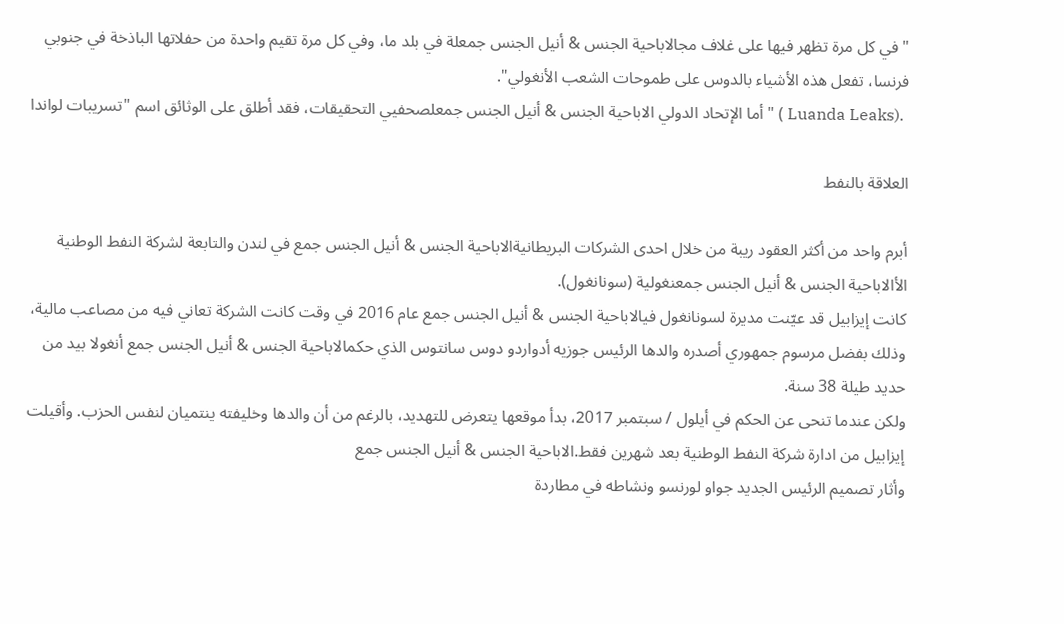"في كل مرة تظهر فيها على غلاف مجالاباحية الجنس & أنيل الجنس جمعلة في بلد ما، وفي كل مرة تقيم واحدة من حفلاتها الباذخة في جنوبي فرنسا، تفعل هذه الأشياء بالدوس على طموحات الشعب الأنغولي".
أما الإتحاد الدولي الاباحية الجنس & أنيل الجنس جمعلصحفيي التحقيقات، فقد أطلق على الوثائق اسم "تسريبات لواندا" ( Luanda Leaks).

العلاقة بالنفط

أبرم واحد من أكثر العقود ريبة من خلال احدى الشركات البريطانيةالاباحية الجنس & أنيل الجنس جمع في لندن والتابعة لشركة النفط الوطنية الأالاباحية الجنس & أنيل الجنس جمعنغولية (سونانغول).
كانت إيزابيل قد عيّنت مديرة لسونانغول فيالاباحية الجنس & أنيل الجنس جمع عام 2016 في وقت كانت الشركة تعاني فيه من مصاعب مالية، وذلك بفضل مرسوم جمهوري أصدره والدها الرئيس جوزيه أدواردو دوس سانتوس الذي حكمالاباحية الجنس & أنيل الجنس جمع أنغولا بيد من حديد طيلة 38 سنة.
ولكن عندما تنحى عن الحكم في أيلول / سبتمبر 2017، بدأ موقعها يتعرض للتهديد، بالرغم من أن والدها وخليفته ينتميان لنفس الحزب. وأقيلت إيزابيل من ادارة شركة النفط الوطنية بعد شهرين فقط.الاباحية الجنس & أنيل الجنس جمع
وأثار تصميم الرئيس الجديد جواو لورنسو ونشاطه في مطاردة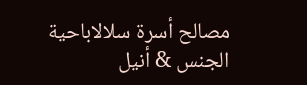مصالح أسرة سلالاباحية الجنس & أنيل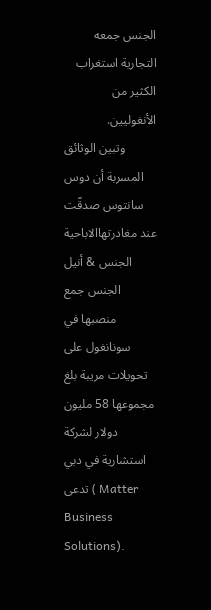الجنس جمعه التجارية استغراب الكثير من الأنغوليين.
وتبين الوثائق المسربة أن دوس سانتوس صدقّت عند مغادرتهاالاباحية الجنس & أنيل الجنس جمع منصبها في سونانغول على تحويلات مريبة بلغ مجموعها 58 مليون دولار لشركة استشارية في دبي تدعى ( Matter Business Solutions).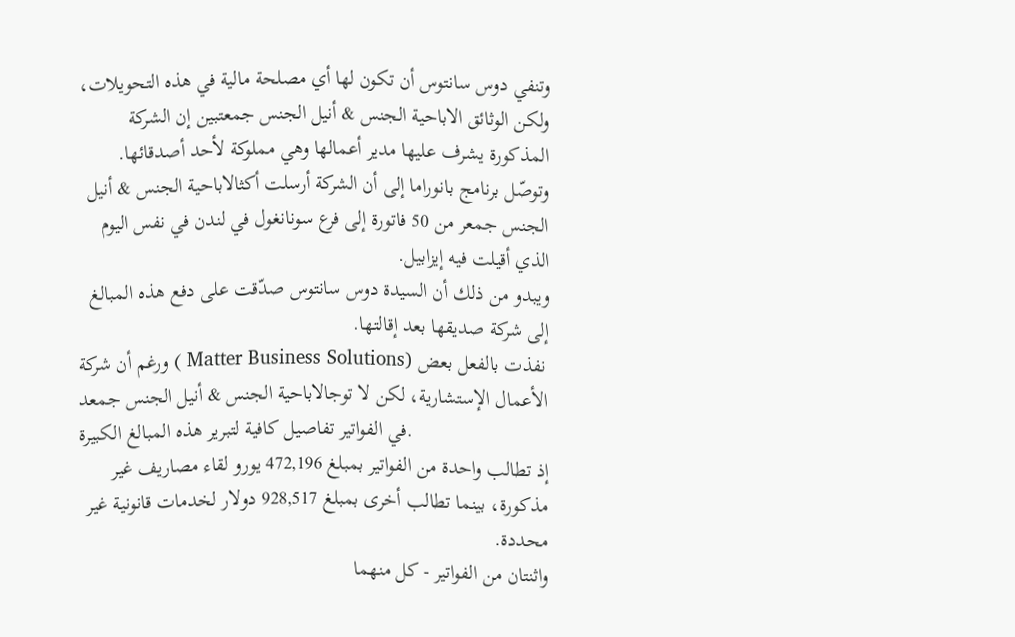وتنفي دوس سانتوس أن تكون لها أي مصلحة مالية في هذه التحويلات، ولكن الوثائق الاباحية الجنس & أنيل الجنس جمعتبين إن الشركة المذكورة يشرف عليها مدير أعمالها وهي مملوكة لأحد أصدقائها.
وتوصّل برنامج بانوراما إلى أن الشركة أرسلت أكثالاباحية الجنس & أنيل الجنس جمعر من 50 فاتورة إلى فرع سونانغول في لندن في نفس اليوم الذي أقيلت فيه إيزابيل.
ويبدو من ذلك أن السيدة دوس سانتوس صدّقت على دفع هذه المبالغ إلى شركة صديقها بعد إقالتها.
ورغم أن شركة ( Matter Business Solutions) نفذت بالفعل بعض الأعمال الإستشارية، لكن لا توجالاباحية الجنس & أنيل الجنس جمعد في الفواتير تفاصيل كافية لتبرير هذه المبالغ الكبيرة.
إذ تطالب واحدة من الفواتير بمبلغ 472,196 يورو لقاء مصاريف غير مذكورة، بينما تطالب أخرى بمبلغ 928,517 دولار لخدمات قانونية غير محددة.
واثنتان من الفواتير - كل منهما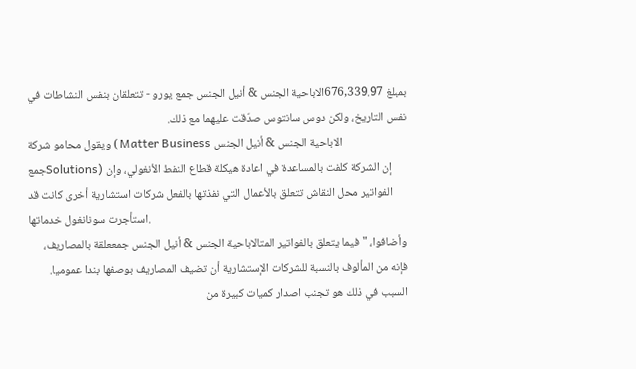بمبلغ 676,339.97الاباحية الجنس & أنيل الجنس جمع يورو - تتعلقان بنفس النشاطات في نفس التاريخ، ولكن دوس سانتوس صدّقت عليهما مع ذلك.
ويقول محامو شركة ( Matter Business الاباحية الجنس & أنيل الجنس جمعSolutions) إن الشركة كلفت بالمساعدة في اعادة هيكلة قطاع النفط الأنغولي، وإن الفواتير محل النقاش تتعلق بالأعمال التي نفذتها بالفعل شركات استشارية أخرى كانت قد استأجرت سونانغول خدماتها.
وأضافوا، "فيما يتعلق بالفواتير المتالاباحية الجنس & أنيل الجنس جمععلقة بالمصاريف، فإنه من المألوف بالنسبة للشركات الإستشارية أن تضيف المصاريف بوصفها بندا عموميا. السبب في ذلك هو تجنب اصدار كميات كبيرة من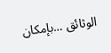الوثائق ...بإمكان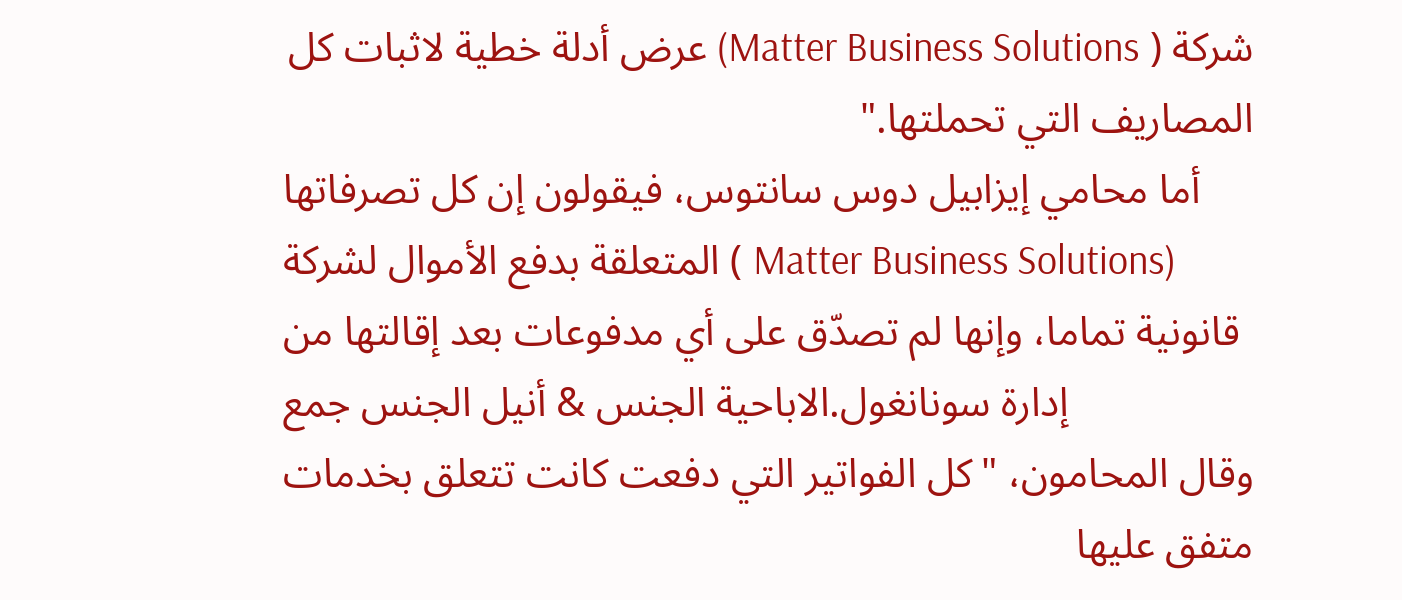شركة ( Matter Business Solutions) عرض أدلة خطية لاثبات كل المصاريف التي تحملتها."
أما محامي إيزابيل دوس سانتوس، فيقولون إن كل تصرفاتها المتعلقة بدفع الأموال لشركة ( Matter Business Solutions) قانونية تماما، وإنها لم تصدّق على أي مدفوعات بعد إقالتها من إدارة سونانغول.الاباحية الجنس & أنيل الجنس جمع
وقال المحامون، "كل الفواتير التي دفعت كانت تتعلق بخدمات متفق عليها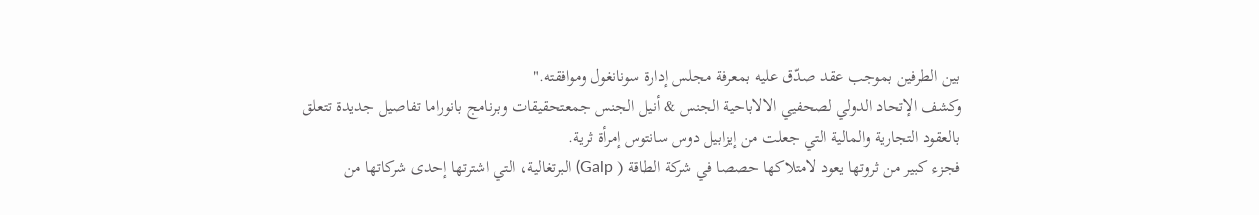بين الطرفين بموجب عقد صدّق عليه بمعرفة مجلس إدارة سونانغول وموافقته."
وكشف الإتحاد الدولي لصحفيي الالاباحية الجنس & أنيل الجنس جمعتحقيقات وبرنامج بانوراما تفاصيل جديدة تتعلق بالعقود التجارية والمالية التي جعلت من إيزابيل دوس سانتوس إمرأة ثرية.
فجزء كبير من ثروتها يعود لامتلاكها حصصا في شركة الطاقة ( Galp) البرتغالية، التي اشترتها إحدى شركاتها من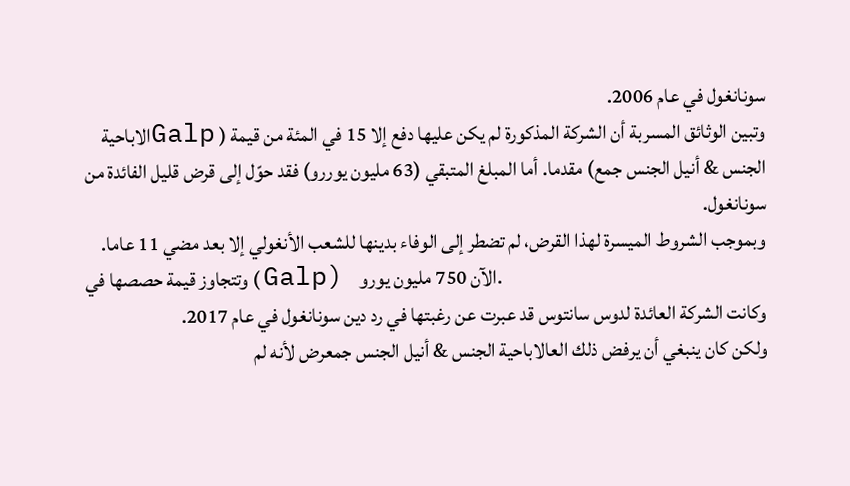سونانغول في عام 2006.
وتبين الوثائق المسربة أن الشركة المذكورة لم يكن عليها دفع إلا 15 في المئة من قيمة ( Galpالاباحية الجنس & أنيل الجنس جمع) مقدما. أما المبلغ المتبقي (63 مليون يوررو) فقد حوّل إلى قرض قليل الفائدة من سونانغول.
وبموجب الشروط الميسرة لهذا القرض، لم تضطر إلى الوفاء بدينها للشعب الأنغولي إلا بعد مضي 11 عاما.
وتتجاوز قيمة حصصها في ( Galp) الآن 750 مليون يورو.
وكانت الشركة العائدة لدوس سانتوس قد عبرت عن رغبتها في رد دين سونانغول في عام 2017.
ولكن كان ينبغي أن يرفض ذلك العالاباحية الجنس & أنيل الجنس جمعرض لأنه لم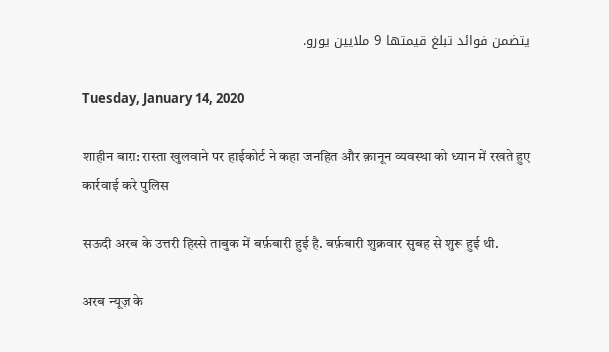يتضمن فوائد تبلغ قيمتها 9 ملايين يورو.

Tuesday, January 14, 2020

शाहीन बाग़: रास्ता खुलवाने पर हाईकोर्ट ने कहा जनहित और क़ानून व्यवस्था को ध्यान में रखते हुए कार्रवाई करे पुलिस

सऊदी अरब के उत्तरी हिस्से ताबुक में बर्फ़बारी हुई है. बर्फ़बारी शुक्रवार सुबह से शुरू हुई थी.

अरब न्यूज़ के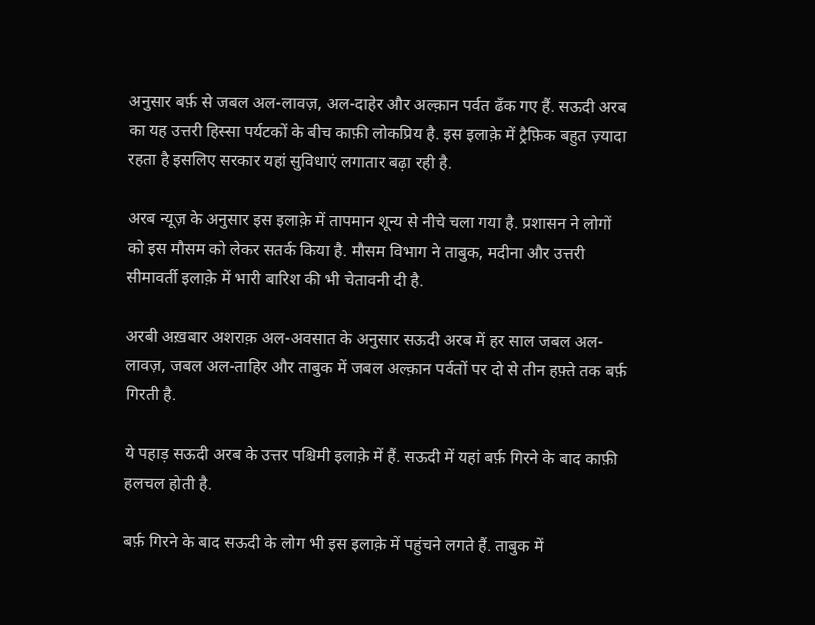अनुसार बर्फ़ से जबल अल-लावज़, अल-दाहेर और अल्क़ान पर्वत ढँक गए हैं. सऊदी अरब का यह उत्तरी हिस्सा पर्यटकों के बीच काफ़ी लोकप्रिय है. इस इलाक़े में ट्रैफ़िक बहुत ज़्यादा रहता है इसलिए सरकार यहां सुविधाएं लगातार बढ़ा रही है.

अरब न्यूज़ के अनुसार इस इलाक़े में तापमान शून्य से नीचे चला गया है. प्रशासन ने लोगों को इस मौसम को लेकर सतर्क किया है. मौसम विभाग ने ताबुक, मदीना और उत्तरी सीमावर्ती इलाक़े में भारी बारिश की भी चेतावनी दी है.

अरबी अख़बार अशराक़ अल-अवसात के अनुसार सऊदी अरब में हर साल जबल अल-लावज़, जबल अल-ताहिर और ताबुक में जबल अल्क़ान पर्वतों पर दो से तीन हफ़्ते तक बर्फ़ गिरती है.

ये पहाड़ सऊदी अरब के उत्तर पश्चिमी इलाक़े में हैं. सऊदी में यहां बर्फ़ गिरने के बाद काफ़ी हलचल होती है.

बर्फ़ गिरने के बाद सऊदी के लोग भी इस इलाक़े में पहुंचने लगते हैं. ताबुक में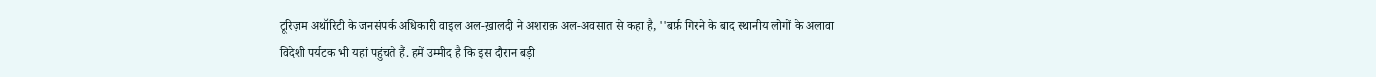टूरिज़म अथॉरिटी के जनसंपर्क अधिकारी वाइल अल-ख़ालदी ने अशराक़ अल-अवसात से कहा है, ''बर्फ़ गिरने के बाद स्थानीय लोगों के अलावा विदेशी पर्यटक भी यहां पहुंचते हैं. हमें उम्मीद है कि इस दौरान बड़ी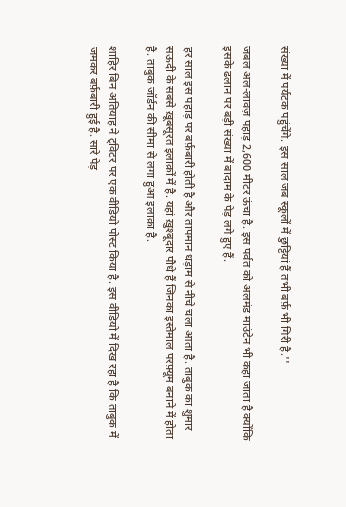संख्या में पर्यटक पहुंचेंगे. इस साल जब स्कूलों में छुट्टियां हैं तभी बर्फ़ भी गिरी है.''

जबल अल-लावज़ पहाड़ 2,600 मीटर ऊंचा है. इस पर्वत को अलमंड माउंटेन भी कहा जाता है क्योंकि इसके ढलान पर बड़ी संख्या में बादाम के पेड़ लगे हुए हैं.

हर साल इस पहाड़ पर बर्फ़बारी होती है और तापमान धड़ाम से नीचे चला आता है. ताबुक का शुमार सऊदी के सबसे ख़ूबसूरत इलाक़ों में है. यहां ख़ुश्बूदार पौधे हैं जिनका इस्तेमाल परफ़्यूम बनाने में होता है. ताबुक जॉर्डन की सीमा से लगा हुआ इलाक़ा है.

शाहिर बिन अतियाह ने ट्विटर पर एक वीडियो पोस्ट किया है. इस वीडियो में दिख रहा है कि ताबुक में जमकर बर्फ़बारी हुई है. सारे पेड़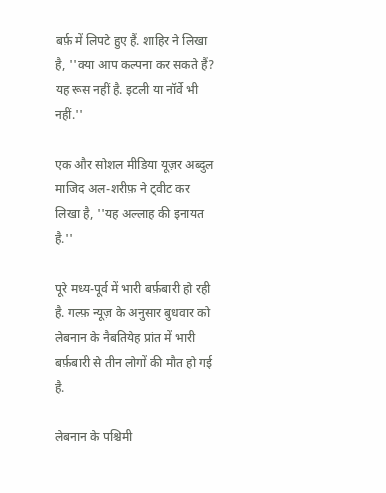बर्फ़ में लिपटे हुए हैं. शाहिर ने लिखा है, ''क्या आप कल्पना कर सकते हैं? यह रूस नहीं है. इटली या नॉर्वे भी नहीं.''

एक और सोशल मीडिया यूज़र अब्दुल माजिद अल-शरीफ़ ने ट्वीट कर लिखा है, ''यह अल्लाह की इनायत है.''

पूरे मध्य-पूर्व में भारी बर्फ़बारी हो रही है. गल्फ़ न्यूज़ के अनुसार बुधवार को लेबनान के नैबतियेह प्रांत में भारी बर्फ़बारी से तीन लोगों की मौत हो गई है.

लेबनान के पश्चिमी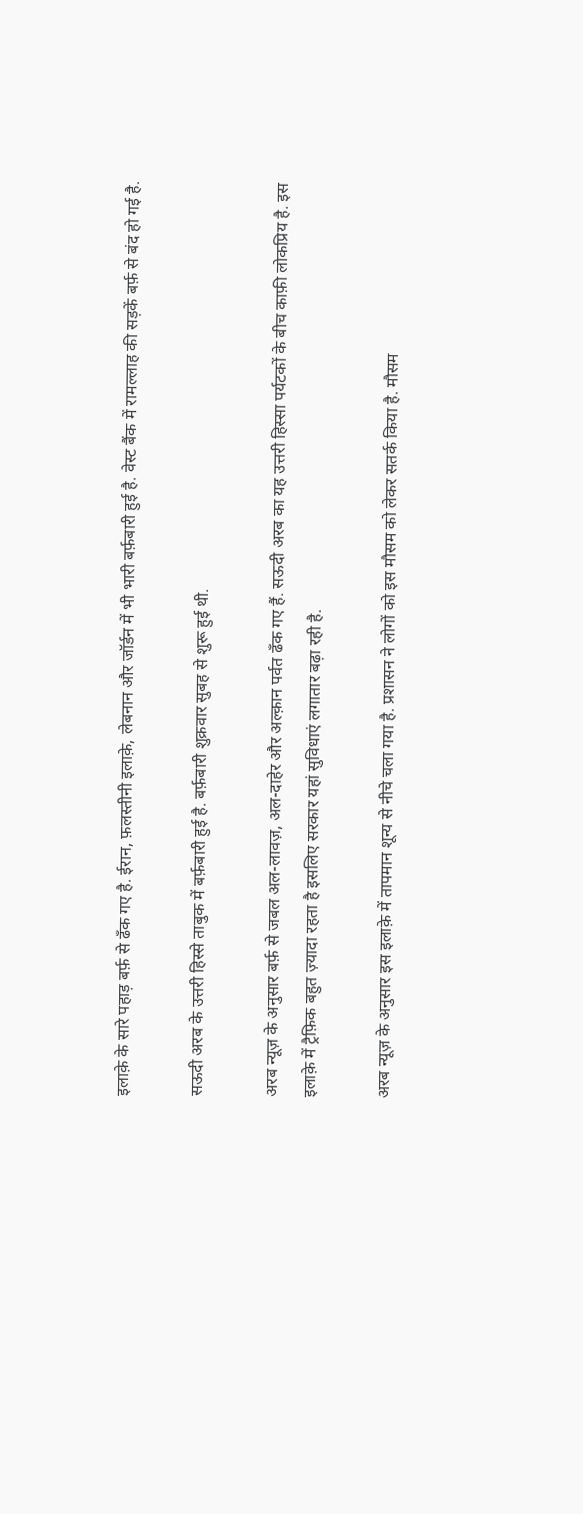इलाक़े के सारे पहाड़ बर्फ़ से ढँक गए है. ईरान, फ़लस्तीनी इलाक़े, लेबनान और जॉर्डन में भी भारी बर्फ़बारी हुई है. वेस्ट बैंक में रामल्लाह की सड़कें बर्फ़ से बंद हो गई है.

सऊदी अरब के उत्तरी हिस्से ताबुक में बर्फ़बारी हुई है. बर्फ़बारी शुक्रवार सुबह से शुरू हुई थी.

अरब न्यूज़ के अनुसार बर्फ़ से जबल अल-लावज़, अल-दाहेर और अल्क़ान पर्वत ढँक गए हैं. सऊदी अरब का यह उत्तरी हिस्सा पर्यटकों के बीच काफ़ी लोकप्रिय है. इस इलाक़े में ट्रैफ़िक बहुत ज़्यादा रहता है इसलिए सरकार यहां सुविधाएं लगातार बढ़ा रही है.

अरब न्यूज़ के अनुसार इस इलाक़े में तापमान शून्य से नीचे चला गया है. प्रशासन ने लोगों को इस मौसम को लेकर सतर्क किया है. मौसम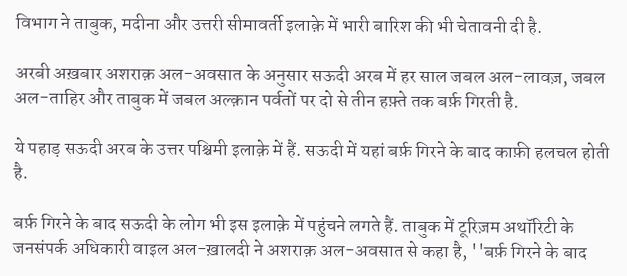विभाग ने ताबुक, मदीना और उत्तरी सीमावर्ती इलाक़े में भारी बारिश की भी चेतावनी दी है.

अरबी अख़बार अशराक़ अल-अवसात के अनुसार सऊदी अरब में हर साल जबल अल-लावज़, जबल अल-ताहिर और ताबुक में जबल अल्क़ान पर्वतों पर दो से तीन हफ़्ते तक बर्फ़ गिरती है.

ये पहाड़ सऊदी अरब के उत्तर पश्चिमी इलाक़े में हैं. सऊदी में यहां बर्फ़ गिरने के बाद काफ़ी हलचल होती है.

बर्फ़ गिरने के बाद सऊदी के लोग भी इस इलाक़े में पहुंचने लगते हैं. ताबुक में टूरिज़म अथॉरिटी के जनसंपर्क अधिकारी वाइल अल-ख़ालदी ने अशराक़ अल-अवसात से कहा है, ''बर्फ़ गिरने के बाद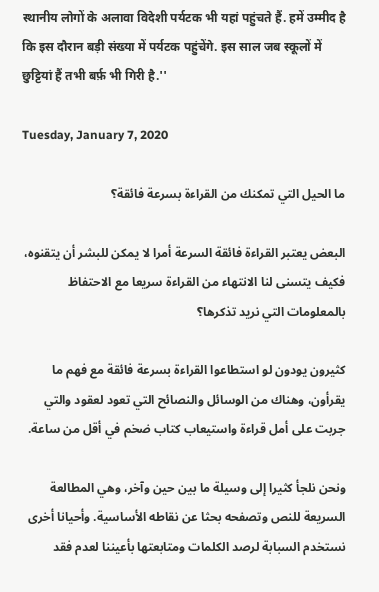स्थानीय लोगों के अलावा विदेशी पर्यटक भी यहां पहुंचते हैं. हमें उम्मीद है कि इस दौरान बड़ी संख्या में पर्यटक पहुंचेंगे. इस साल जब स्कूलों में छुट्टियां हैं तभी बर्फ़ भी गिरी है.''

Tuesday, January 7, 2020

ما الحيل التي تمكنك من القراءة بسرعة فائقة؟

البعض يعتبر القراءة فائقة السرعة أمرا لا يمكن للبشر أن يتقنوه، فكيف يتسنى لنا الانتهاء من القراءة سريعا مع الاحتفاظ بالمعلومات التي نريد تذكرها؟

كثيرون يودون لو استطاعوا القراءة بسرعة فائقة مع فهم ما يقرأون، وهناك من الوسائل والنصائح التي تعود لعقود والتي جربت على أمل قراءة واستيعاب كتاب ضخم في أقل من ساعة.

ونحن نلجأ كثيرا إلى وسيلة ما بين حين وآخر، وهي المطالعة السريعة للنص وتصفحه بحثا عن نقاطه الأساسية. وأحيانا أخرى نستخدم السبابة لرصد الكلمات ومتابعتها بأعيننا لعدم فقد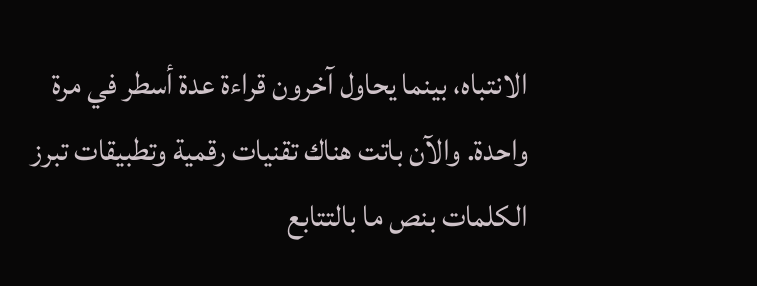الانتباه، بينما يحاول آخرون قراءة عدة أسطر في مرة واحدة. والآن باتت هناك تقنيات رقمية وتطبيقات تبرز الكلمات بنص ما بالتتابع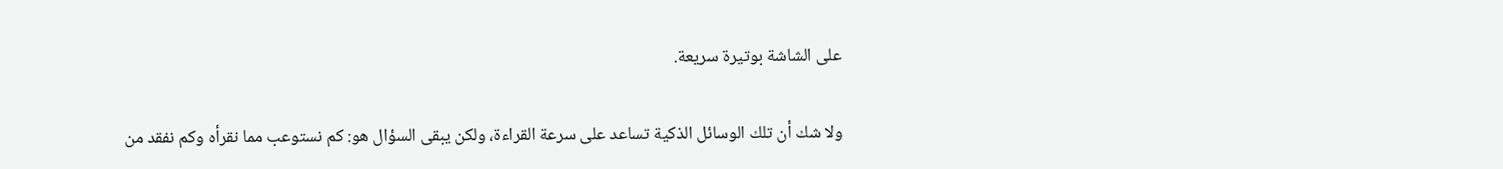على الشاشة بوتيرة سريعة.

ولا شك أن تلك الوسائل الذكية تساعد على سرعة القراءة، ولكن يبقى السؤال هو: كم نستوعب مما نقرأه وكم نفقد من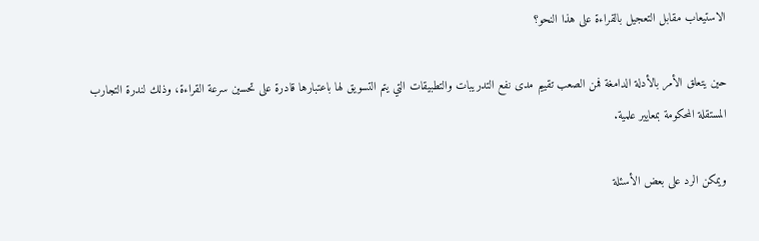الاستيعاب مقابل التعجيل بالقراءة على هذا النحو؟

حين يتعلق الأمر بالأدلة الدامغة فمن الصعب تقييم مدى نفع التدريبات والتطبيقات التي يتم التسويق لها باعتبارها قادرة على تحسين سرعة القراءة، وذلك لندرة التجارب المستقلة المحكومة بمعايير علمية.

ويمكن الرد على بعض الأسئلة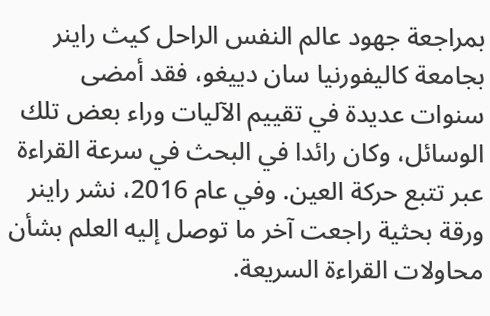بمراجعة جهود عالم النفس الراحل كيث راينر بجامعة كاليفورنيا سان دييغو، فقد أمضى سنوات عديدة في تقييم الآليات وراء بعض تلك الوسائل، وكان رائدا في البحث في سرعة القراءة عبر تتبع حركة العين. وفي عام 2016، نشر راينر ورقة بحثية راجعت آخر ما توصل إليه العلم بشأن محاولات القراءة السريعة.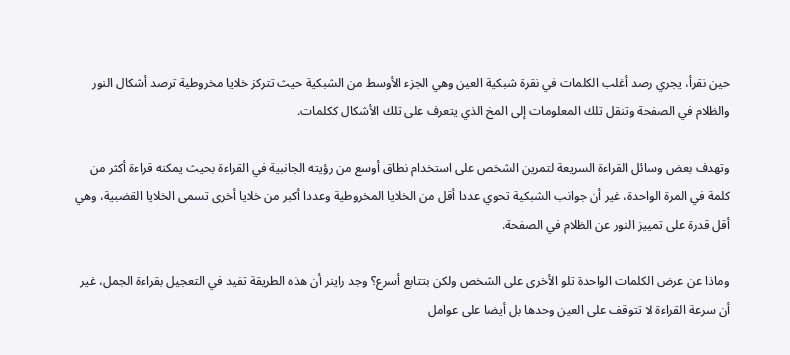حين نقرأ، يجري رصد أغلب الكلمات في نقرة شبكية العين وهي الجزء الأوسط من الشبكية حيث تتركز خلايا مخروطية ترصد أشكال النور والظلام في الصفحة وتنقل تلك المعلومات إلى المخ الذي يتعرف على تلك الأشكال ككلمات.

وتهدف بعض وسائل القراءة السريعة لتمرين الشخص على استخدام نطاق أوسع من رؤيته الجانبية في القراءة بحيث يمكنه قراءة أكثر من كلمة في المرة الواحدة، غير أن جوانب الشبكية تحوي عددا أقل من الخلايا المخروطية وعددا أكبر من خلايا أخرى تسمى الخلايا القضبية، وهي أقل قدرة على تمييز النور عن الظلام في الصفحة.

وماذا عن عرض الكلمات الواحدة تلو الأخرى على الشخص ولكن بتتابع أسرع؟ وجد راينر أن هذه الطريقة تفيد في التعجيل بقراءة الجمل، غير أن سرعة القراءة لا تتوقف على العين وحدها بل أيضا على عوامل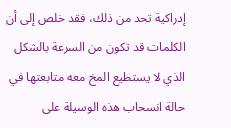إدراكية تحد من ذلك، فقد خلص إلى أن الكلمات قد تكون من السرعة بالشكل الذي لا يستطيع المخ معه متابعتها في حالة انسحاب هذه الوسيلة على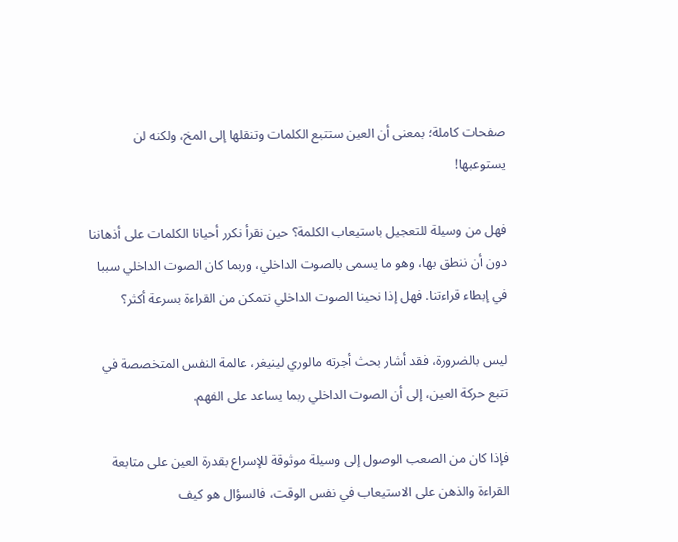صفحات كاملة؛ بمعنى أن العين ستتبع الكلمات وتنقلها إلى المخ، ولكنه لن يستوعبها!

فهل من وسيلة للتعجيل باستيعاب الكلمة؟ حين نقرأ نكرر أحيانا الكلمات على أذهاننا دون أن ننطق بها، وهو ما يسمى بالصوت الداخلي، وربما كان الصوت الداخلي سببا في إبطاء قراءتنا. فهل إذا نحينا الصوت الداخلي نتمكن من القراءة بسرعة أكثر؟

ليس بالضرورة، فقد أشار بحث أجرته مالوري لينيغر، عالمة النفس المتخصصة في تتبع حركة العين، إلى أن الصوت الداخلي ربما يساعد على الفهم.

فإذا كان من الصعب الوصول إلى وسيلة موثوقة للإسراع بقدرة العين على متابعة القراءة والذهن على الاستيعاب في نفس الوقت، فالسؤال هو كيف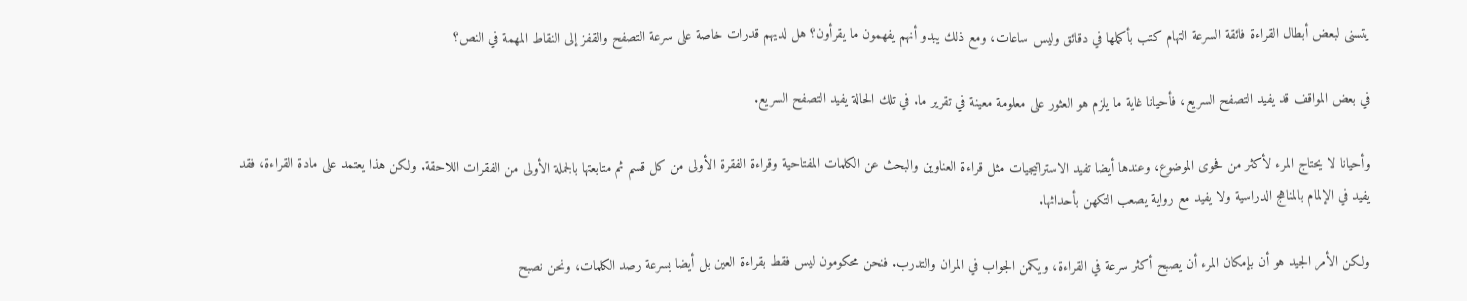يتسنى لبعض أبطال القراءة فائقة السرعة التهام كتب بأكملها في دقائق وليس ساعات، ومع ذلك يبدو أنهم يفهمون ما يقرأون؟ هل لديهم قدرات خاصة على سرعة التصفح والقفز إلى النقاط المهمة في النص؟

في بعض المواقف قد يفيد التصفح السريع، فأحيانا غاية ما يلزم هو العثور على معلومة معينة في تقرير ما. في تلك الحالة يفيد التصفح السريع.

وأحيانا لا يحتاج المرء لأكثر من فحوى الموضوع، وعندها أيضا تفيد الاستراتيجيات مثل قراءة العناوين والبحث عن الكلمات المفتاحية وقراءة الفقرة الأولى من كل قسم ثم متابعتها بالجملة الأولى من الفقرات اللاحقة. ولكن هذا يعتمد على مادة القراءة، فقد يفيد في الإلمام بالمناهج الدراسية ولا يفيد مع رواية يصعب التكهن بأحداثها.

ولكن الأمر الجيد هو أن بإمكان المرء أن يصبح أكثر سرعة في القراءة، ويكمن الجواب في المران والتدرب. فنحن محكومون ليس فقط بقراءة العين بل أيضا بسرعة رصد الكلمات، ونحن نصبح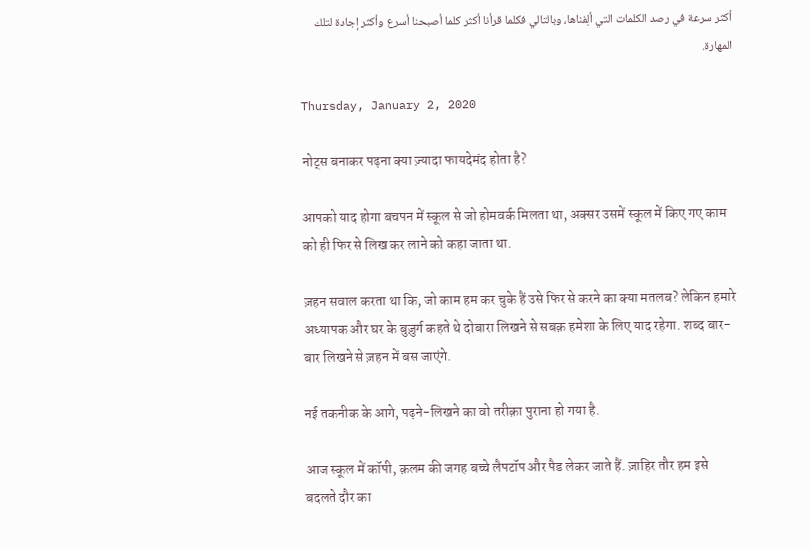أكثر سرعة في رصد الكلمات التي ألِفناها، وبالتالي فكلما قرأنا أكثر كلما أصبحنا أسرع وأكثر إجادة لتلك المهارة.

Thursday, January 2, 2020

नोट्स बनाकर पढ़ना क्या ज़्यादा फायदेमंद होता है?

आपको याद होगा बचपन में स्कूल से जो होमवर्क मिलता था, अक्सर उसमें स्कूल में किए गए काम को ही फिर से लिख कर लाने को कहा जाता था.

ज़हन सवाल करता था कि, जो काम हम कर चुके हैं उसे फिर से करने का क्या मतलब? लेकिन हमारे अध्यापक और घर के बुज़ुर्ग कहते थे दोबारा लिखने से सबक़ हमेशा के लिए याद रहेगा. शब्द बार-बार लिखने से ज़हन में बस जाएंगे.

नई तकनीक के आगे, पढ़ने-लिखने का वो तरीक़ा पुराना हो गया है.

आज स्कूल में कॉपी, क़लम की जगह बच्चे लैपटॉप और पैड लेकर जाते हैं. ज़ाहिर तौर हम इसे बदलते दौर का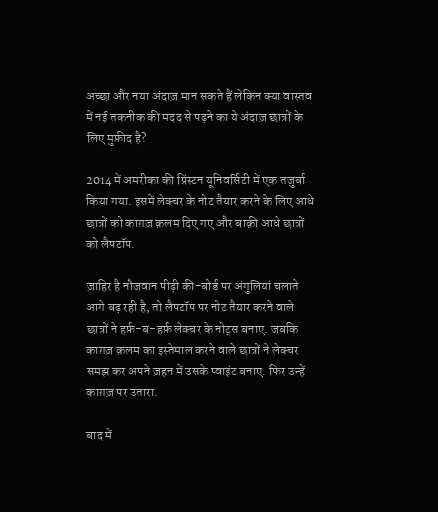अच्छा और नया अंदाज़ मान सकते हैं लेकिन क्या वास्तव में नई तकनीक की मदद से पढ़ने का ये अंदाज़ छात्रों के लिए मुफ़ीद है?

2014 में अमरीका की प्रिंस्टन यूनिवर्सिटी में एक तजुर्बा किया गया. इसमें लेक्चर के नोट तैयार करने के लिए आधे छात्रों को काग़ज़ क़लम दिए गए और बाक़ी आधे छात्रों को लैपटॉप.

ज़ाहिर है नौजवान पीढ़ी की-बोर्ड पर अंगुलियां चलाते आगे बढ़ रही है, तो लैपटॉप पर नोट तैयार करने वाले छात्रों ने हर्फ़-ब-हर्फ़ लेक्चर के नोट्स बनाए. जबकि काग़ज़ क़लम का इस्तेमाल करने वाले छात्रों ने लेक्चर समझ कर अपने ज़हन में उसके प्वाइंट बनाए. फिर उन्हें काग़ज़ पर उतारा.

बाद में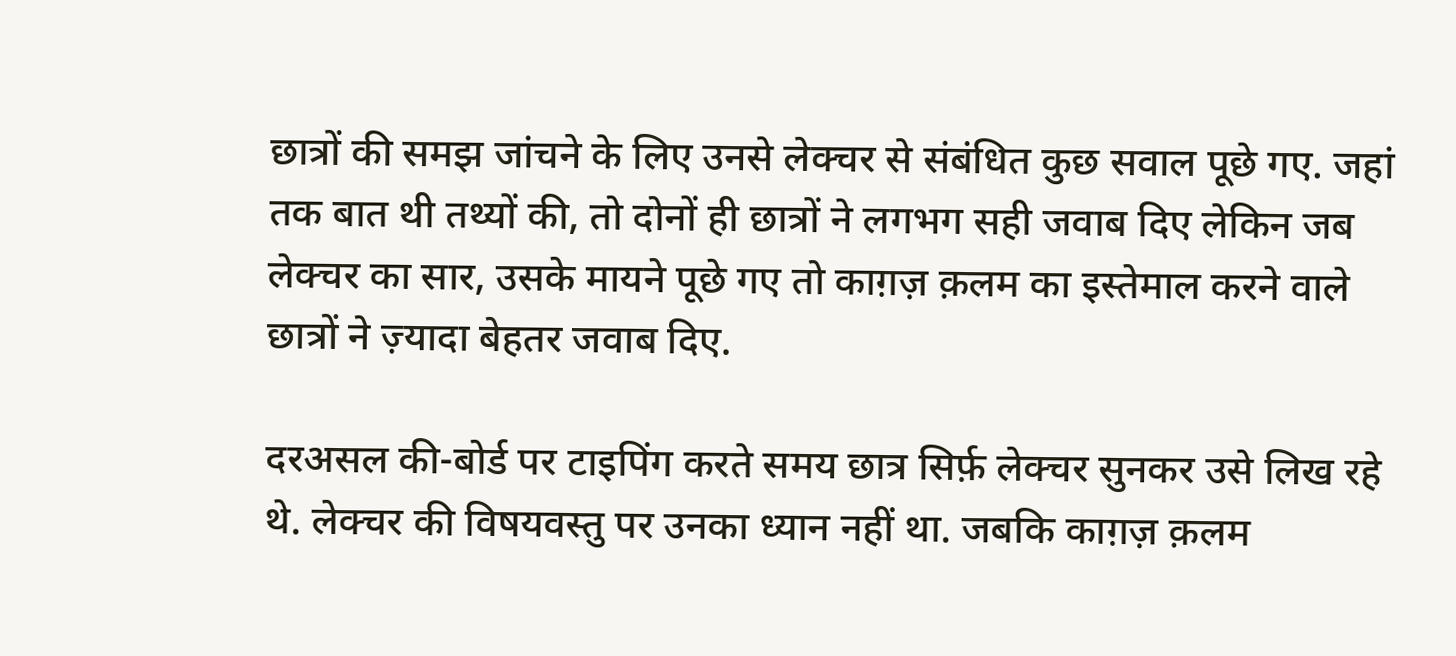छात्रों की समझ जांचने के लिए उनसे लेक्चर से संबंधित कुछ सवाल पूछे गए. जहां तक बात थी तथ्यों की, तो दोनों ही छात्रों ने लगभग सही जवाब दिए लेकिन जब लेक्चर का सार, उसके मायने पूछे गए तो काग़ज़ क़लम का इस्तेमाल करने वाले छात्रों ने ज़्यादा बेहतर जवाब दिए.

दरअसल की-बोर्ड पर टाइपिंग करते समय छात्र सिर्फ़ लेक्चर सुनकर उसे लिख रहे थे. लेक्चर की विषयवस्तु पर उनका ध्यान नहीं था. जबकि काग़ज़ क़लम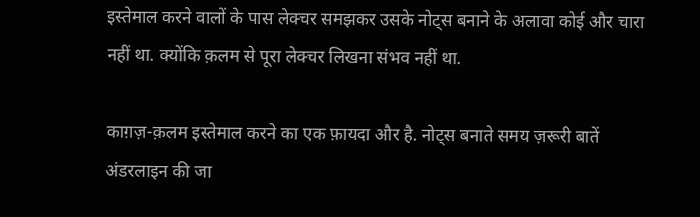इस्तेमाल करने वालों के पास लेक्चर समझकर उसके नोट्स बनाने के अलावा कोई और चारा नहीं था. क्योंकि क़लम से पूरा लेक्चर लिखना संभव नहीं था.

काग़ज़-क़लम इस्तेमाल करने का एक फ़ायदा और है. नोट्स बनाते समय ज़रूरी बातें अंडरलाइन की जा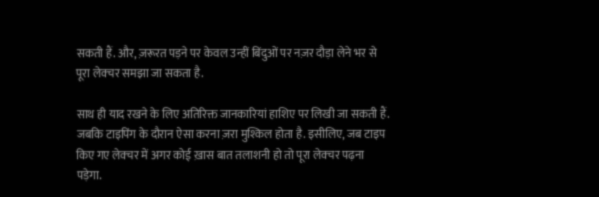सकती हैं. और, ज़रूरत पड़ने पर केवल उन्हीं बिंदुओं पर नज़र दौड़ा लेने भर से पूरा लेक्चर समझा जा सकता है.

साथ ही याद रखने के लिए अतिरिक्त जानकारियां हाशिए पर लिखी जा सकती हैं. जबकि टाइपिंग के दौरान ऐसा करना ज़रा मुश्किल होता है. इसीलिए, जब टाइप किए गए लेक्चर में अगर कोई ख़ास बात तलाशनी हो तो पूरा लेक्चर पढ़ना पड़ेगा.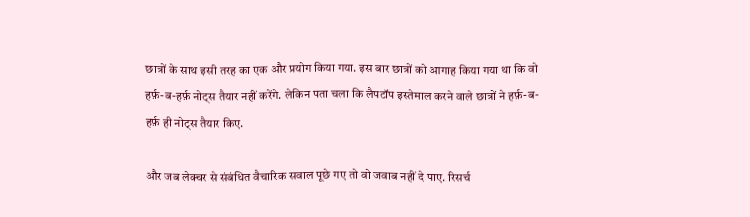छात्रों के साथ इसी तरह का एक और प्रयोग किया गया. इस बार छात्रों को आगाह किया गया था कि वो हर्फ़-ब-हर्फ़ नोट्स तैयार नहीं करेंगे. लेकिन पता चला कि लैपटॉप इस्तेमाल करने वाले छात्रों ने हर्फ़-ब-हर्फ़ ही नोट्स तैयार किए.

और जब लेक्चर से संबंधित वैचारिक सवाल पूछे गए तो वो जवाब नहीं दे पाए. रिसर्च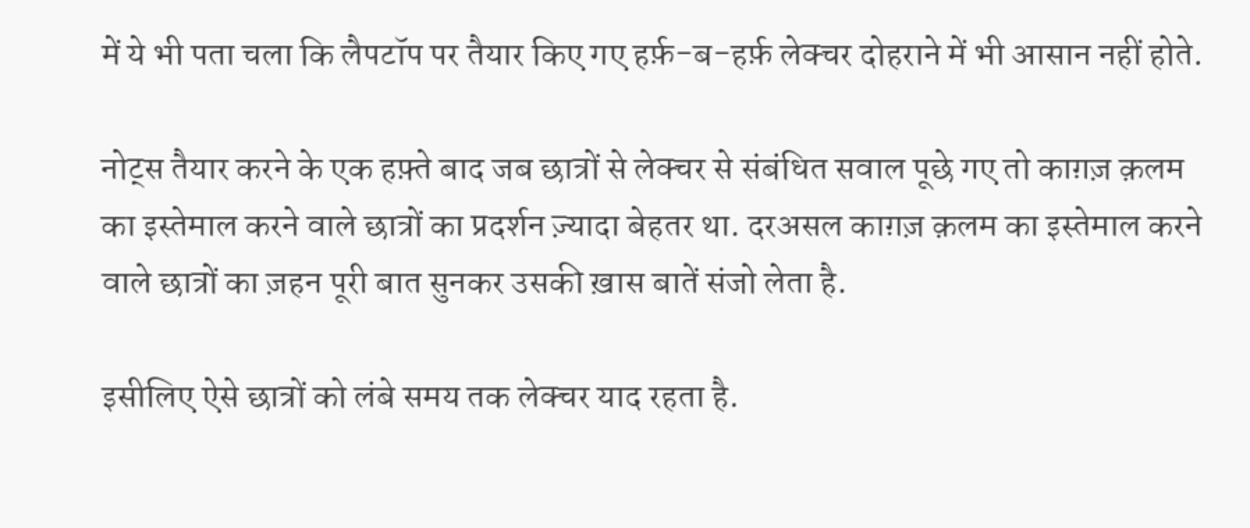में ये भी पता चला कि लैपटॉप पर तैयार किए गए हर्फ़-ब-हर्फ़ लेक्चर दोहराने में भी आसान नहीं होते.

नोट्स तैयार करने के एक हफ़्ते बाद जब छात्रों से लेक्चर से संबंधित सवाल पूछे गए तो काग़ज़ क़लम का इस्तेमाल करने वाले छात्रों का प्रदर्शन ज़्यादा बेहतर था. दरअसल काग़ज़ क़लम का इस्तेमाल करने वाले छात्रों का ज़हन पूरी बात सुनकर उसकी ख़ास बातें संजो लेता है.

इसीलिए ऐसे छात्रों को लंबे समय तक लेक्चर याद रहता है.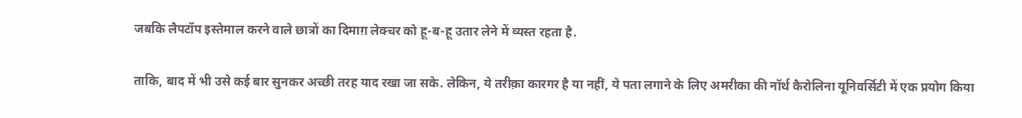जबकि लैपटॉप इस्तेमाल करने वाले छात्रों का दिमाग़ लेक्चर को हू-ब-हू उतार लेने में व्यस्त रहता है.

ताकि, बाद में भी उसे कई बार सुनकर अच्छी तरह याद रखा जा सके. लेकिन, ये तरीक़ा कारगर है या नहीं, ये पता लगाने के लिए अमरीका की नॉर्थ कैरोलिना यूनिवर्सिटी में एक प्रयोग किया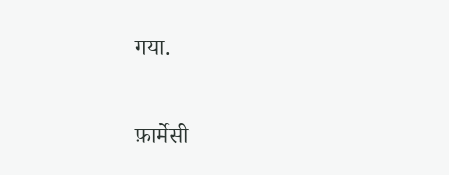गया.

फ़ार्मेसी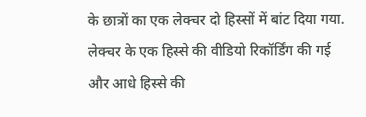के छात्रों का एक लेक्चर दो हिस्सों में बांट दिया गया. लेक्चर के एक हिस्से की वीडियो रिकॉर्डिंग की गई और आधे हिस्से की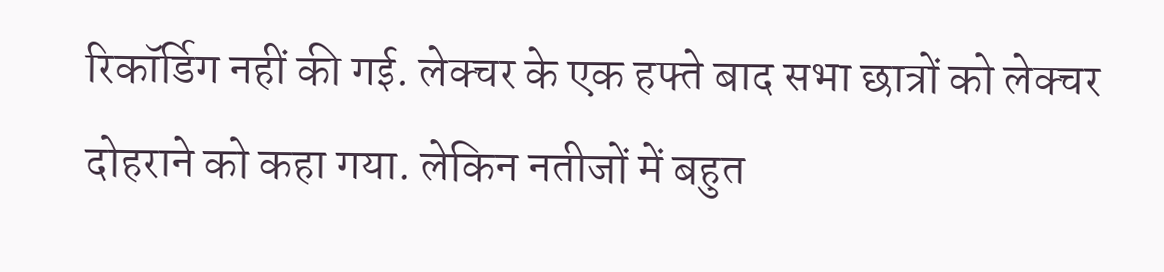रिकॉर्डिग नहीं की गई. लेक्चर के एक हफ्ते बाद सभा छात्रों को लेक्चर दोहराने को कहा गया. लेकिन नतीजों में बहुत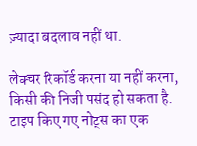ज़्यादा बदलाव नहीं था.

लेक्चर रिकॉर्ड करना या नहीं करना, किसी की निजी पसंद हो सकता है. टाइप किए गए नोट्स का एक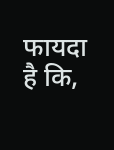फायदा है कि,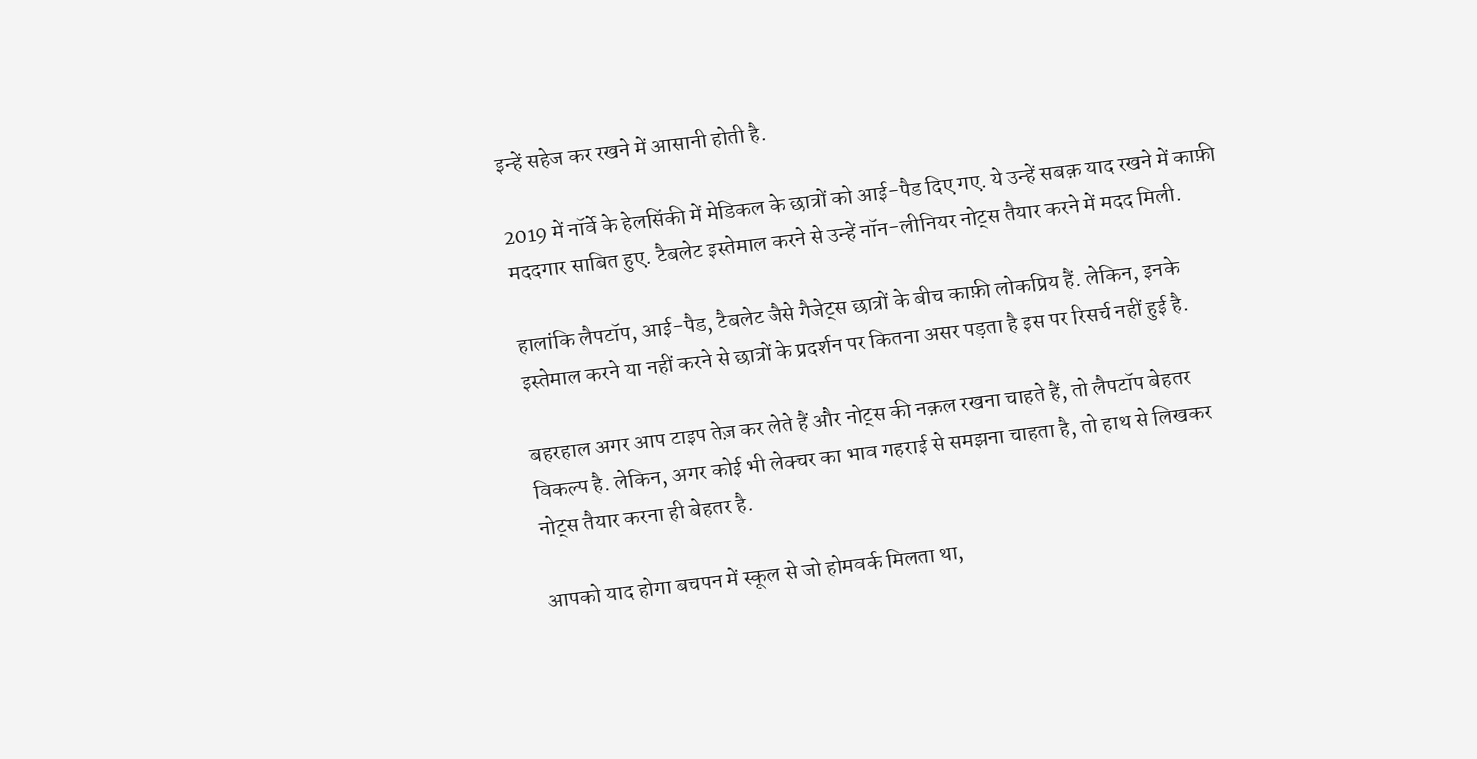इन्हें सहेज कर रखने में आसानी होती है.

2019 में नॉर्वे के हेलसिंकी में मेडिकल के छात्रों को आई-पैड दिए गए. ये उन्हें सबक़ याद रखने में काफ़ी मददगार साबित हुए. टैबलेट इस्तेमाल करने से उन्हें नॉन-लीनियर नोट्स तैयार करने में मदद मिली.

हालांकि लैपटॉप, आई-पैड, टैबलेट जैसे गैजेट्स छात्रों के बीच काफ़ी लोकप्रिय हैं. लेकिन, इनके इस्तेमाल करने या नहीं करने से छात्रों के प्रदर्शन पर कितना असर पड़ता है इस पर रिसर्च नहीं हुई है.

बहरहाल अगर आप टाइप तेज़ कर लेते हैं और नोट्स की नक़ल रखना चाहते हैं, तो लैपटॉप बेहतर विकल्प है. लेकिन, अगर कोई भी लेक्चर का भाव गहराई से समझना चाहता है, तो हाथ से लिखकर नोट्स तैयार करना ही बेहतर है.

आपको याद होगा बचपन में स्कूल से जो होमवर्क मिलता था,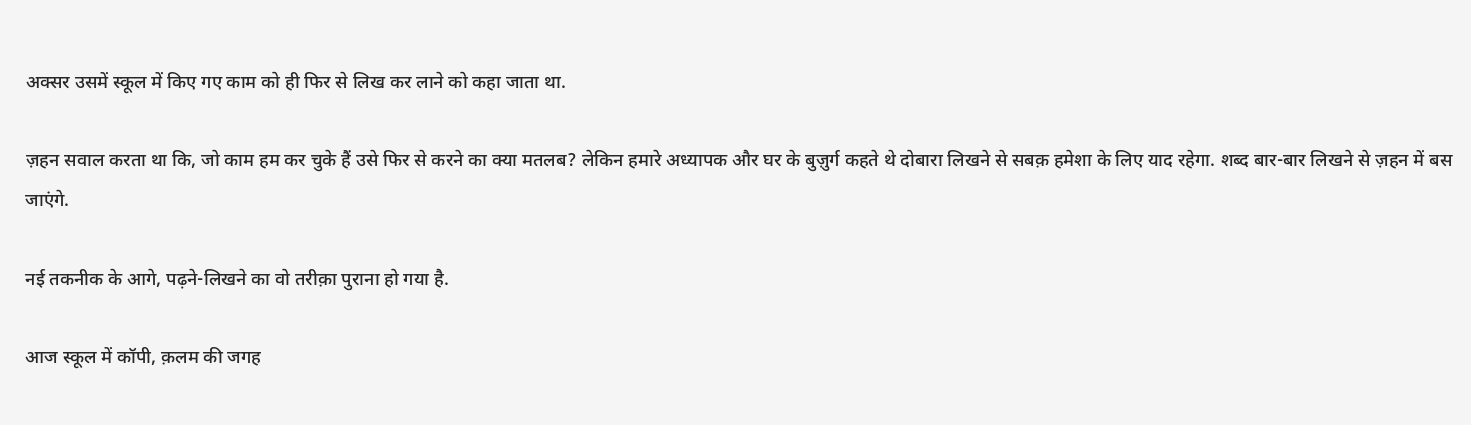अक्सर उसमें स्कूल में किए गए काम को ही फिर से लिख कर लाने को कहा जाता था.

ज़हन सवाल करता था कि, जो काम हम कर चुके हैं उसे फिर से करने का क्या मतलब? लेकिन हमारे अध्यापक और घर के बुज़ुर्ग कहते थे दोबारा लिखने से सबक़ हमेशा के लिए याद रहेगा. शब्द बार-बार लिखने से ज़हन में बस जाएंगे.

नई तकनीक के आगे, पढ़ने-लिखने का वो तरीक़ा पुराना हो गया है.

आज स्कूल में कॉपी, क़लम की जगह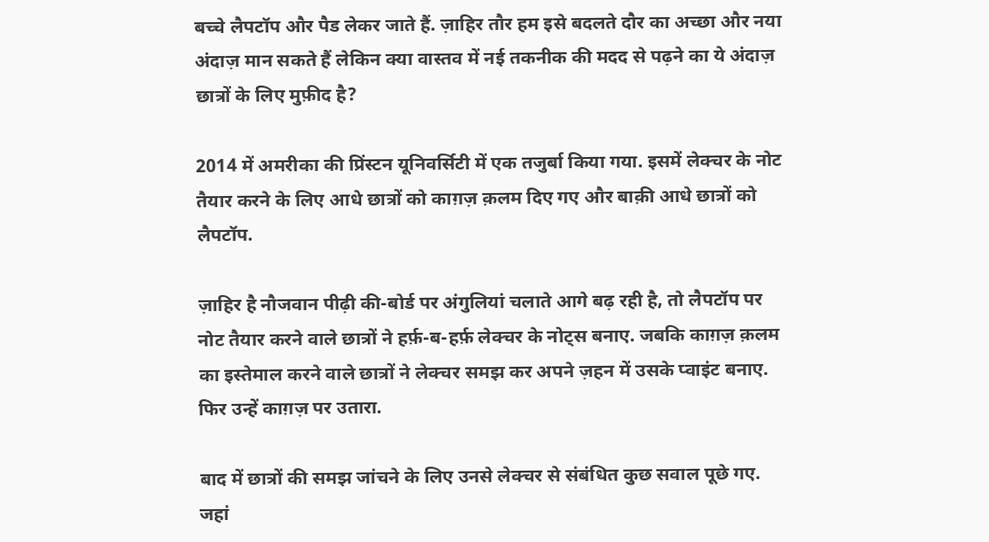बच्चे लैपटॉप और पैड लेकर जाते हैं. ज़ाहिर तौर हम इसे बदलते दौर का अच्छा और नया अंदाज़ मान सकते हैं लेकिन क्या वास्तव में नई तकनीक की मदद से पढ़ने का ये अंदाज़ छात्रों के लिए मुफ़ीद है?

2014 में अमरीका की प्रिंस्टन यूनिवर्सिटी में एक तजुर्बा किया गया. इसमें लेक्चर के नोट तैयार करने के लिए आधे छात्रों को काग़ज़ क़लम दिए गए और बाक़ी आधे छात्रों को लैपटॉप.

ज़ाहिर है नौजवान पीढ़ी की-बोर्ड पर अंगुलियां चलाते आगे बढ़ रही है, तो लैपटॉप पर नोट तैयार करने वाले छात्रों ने हर्फ़-ब-हर्फ़ लेक्चर के नोट्स बनाए. जबकि काग़ज़ क़लम का इस्तेमाल करने वाले छात्रों ने लेक्चर समझ कर अपने ज़हन में उसके प्वाइंट बनाए. फिर उन्हें काग़ज़ पर उतारा.

बाद में छात्रों की समझ जांचने के लिए उनसे लेक्चर से संबंधित कुछ सवाल पूछे गए. जहां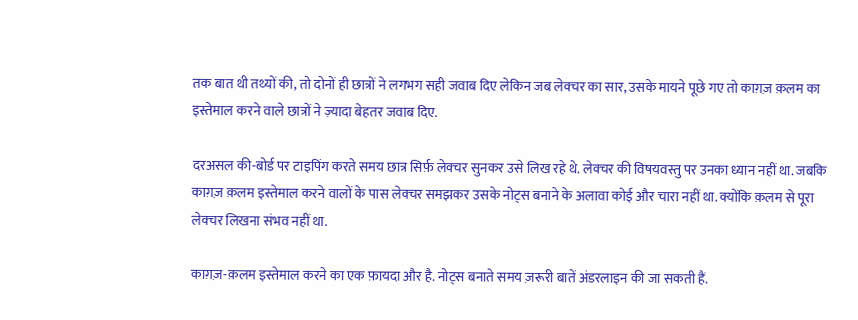तक बात थी तथ्यों की, तो दोनों ही छात्रों ने लगभग सही जवाब दिए लेकिन जब लेक्चर का सार, उसके मायने पूछे गए तो काग़ज़ क़लम का इस्तेमाल करने वाले छात्रों ने ज़्यादा बेहतर जवाब दिए.

दरअसल की-बोर्ड पर टाइपिंग करते समय छात्र सिर्फ़ लेक्चर सुनकर उसे लिख रहे थे. लेक्चर की विषयवस्तु पर उनका ध्यान नहीं था. जबकि काग़ज़ क़लम इस्तेमाल करने वालों के पास लेक्चर समझकर उसके नोट्स बनाने के अलावा कोई और चारा नहीं था. क्योंकि क़लम से पूरा लेक्चर लिखना संभव नहीं था.

काग़ज़-क़लम इस्तेमाल करने का एक फ़ायदा और है. नोट्स बनाते समय ज़रूरी बातें अंडरलाइन की जा सकती हैं.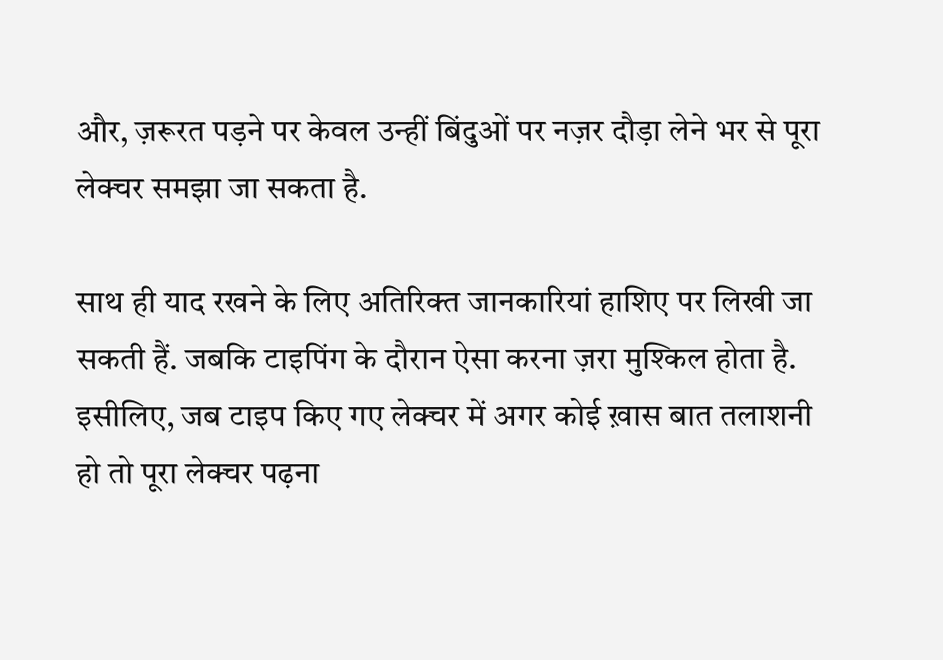और, ज़रूरत पड़ने पर केवल उन्हीं बिंदुओं पर नज़र दौड़ा लेने भर से पूरा लेक्चर समझा जा सकता है.

साथ ही याद रखने के लिए अतिरिक्त जानकारियां हाशिए पर लिखी जा सकती हैं. जबकि टाइपिंग के दौरान ऐसा करना ज़रा मुश्किल होता है. इसीलिए, जब टाइप किए गए लेक्चर में अगर कोई ख़ास बात तलाशनी हो तो पूरा लेक्चर पढ़ना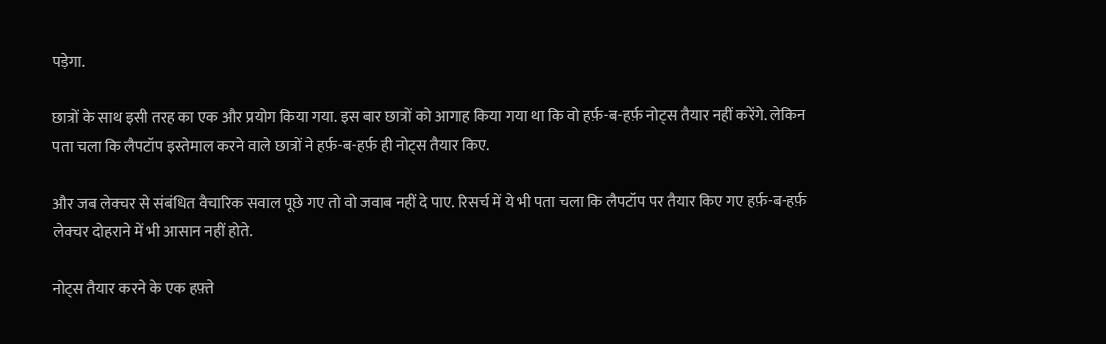पड़ेगा.

छात्रों के साथ इसी तरह का एक और प्रयोग किया गया. इस बार छात्रों को आगाह किया गया था कि वो हर्फ़-ब-हर्फ़ नोट्स तैयार नहीं करेंगे. लेकिन पता चला कि लैपटॉप इस्तेमाल करने वाले छात्रों ने हर्फ़-ब-हर्फ़ ही नोट्स तैयार किए.

और जब लेक्चर से संबंधित वैचारिक सवाल पूछे गए तो वो जवाब नहीं दे पाए. रिसर्च में ये भी पता चला कि लैपटॉप पर तैयार किए गए हर्फ़-ब-हर्फ़ लेक्चर दोहराने में भी आसान नहीं होते.

नोट्स तैयार करने के एक हफ़्ते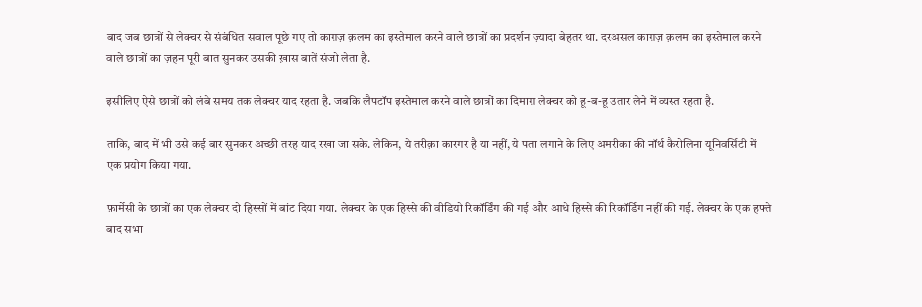बाद जब छात्रों से लेक्चर से संबंधित सवाल पूछे गए तो काग़ज़ क़लम का इस्तेमाल करने वाले छात्रों का प्रदर्शन ज़्यादा बेहतर था. दरअसल काग़ज़ क़लम का इस्तेमाल करने वाले छात्रों का ज़हन पूरी बात सुनकर उसकी ख़ास बातें संजो लेता है.

इसीलिए ऐसे छात्रों को लंबे समय तक लेक्चर याद रहता है. जबकि लैपटॉप इस्तेमाल करने वाले छात्रों का दिमाग़ लेक्चर को हू-ब-हू उतार लेने में व्यस्त रहता है.

ताकि, बाद में भी उसे कई बार सुनकर अच्छी तरह याद रखा जा सके. लेकिन, ये तरीक़ा कारगर है या नहीं, ये पता लगाने के लिए अमरीका की नॉर्थ कैरोलिना यूनिवर्सिटी में एक प्रयोग किया गया.

फ़ार्मेसी के छात्रों का एक लेक्चर दो हिस्सों में बांट दिया गया. लेक्चर के एक हिस्से की वीडियो रिकॉर्डिंग की गई और आधे हिस्से की रिकॉर्डिग नहीं की गई. लेक्चर के एक हफ्ते बाद सभा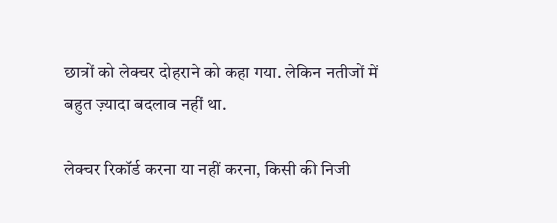छात्रों को लेक्चर दोहराने को कहा गया. लेकिन नतीजों में बहुत ज़्यादा बदलाव नहीं था.

लेक्चर रिकॉर्ड करना या नहीं करना, किसी की निजी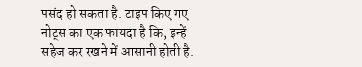पसंद हो सकता है. टाइप किए गए नोट्स का एक फायदा है कि, इन्हें सहेज कर रखने में आसानी होती है.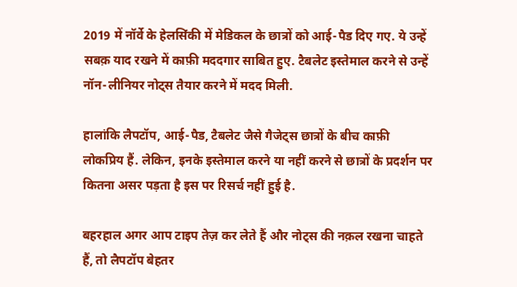2019 में नॉर्वे के हेलसिंकी में मेडिकल के छात्रों को आई-पैड दिए गए. ये उन्हें सबक़ याद रखने में काफ़ी मददगार साबित हुए. टैबलेट इस्तेमाल करने से उन्हें नॉन-लीनियर नोट्स तैयार करने में मदद मिली.

हालांकि लैपटॉप, आई-पैड, टैबलेट जैसे गैजेट्स छात्रों के बीच काफ़ी लोकप्रिय हैं. लेकिन, इनके इस्तेमाल करने या नहीं करने से छात्रों के प्रदर्शन पर कितना असर पड़ता है इस पर रिसर्च नहीं हुई है.

बहरहाल अगर आप टाइप तेज़ कर लेते हैं और नोट्स की नक़ल रखना चाहते हैं, तो लैपटॉप बेहतर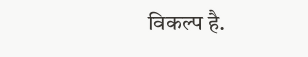विकल्प है.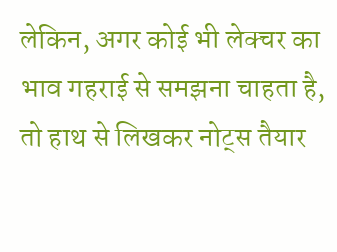लेकिन, अगर कोई भी लेक्चर का भाव गहराई से समझना चाहता है, तो हाथ से लिखकर नोट्स तैयार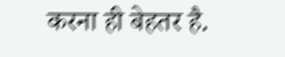करना ही बेहतर है.